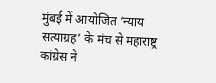मुंबई में आयोजित ‘न्याय सत्याग्रह’ के मंच से महाराष्ट्र कांग्रेस ने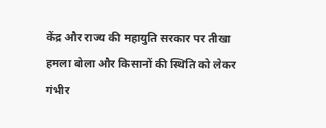केंद्र और राज्य की महायुति सरकार पर तीखा हमला बोला और किसानों की स्थिति को लेकर गंभीर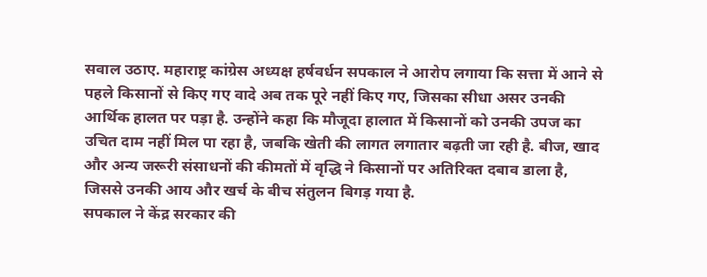सवाल उठाए. महाराष्ट्र कांग्रेस अध्यक्ष हर्षवर्धन सपकाल ने आरोप लगाया कि सत्ता में आने से पहले किसानों से किए गए वादे अब तक पूरे नहीं किए गए, जिसका सीधा असर उनकी आर्थिक हालत पर पड़ा है. उन्होंने कहा कि मौजूदा हालात में किसानों को उनकी उपज का उचित दाम नहीं मिल पा रहा है, जबकि खेती की लागत लगातार बढ़ती जा रही है. बीज, खाद और अन्य जरूरी संसाधनों की कीमतों में वृद्धि ने किसानों पर अतिरिक्त दबाव डाला है, जिससे उनकी आय और खर्च के बीच संतुलन बिगड़ गया है.
सपकाल ने केंद्र सरकार की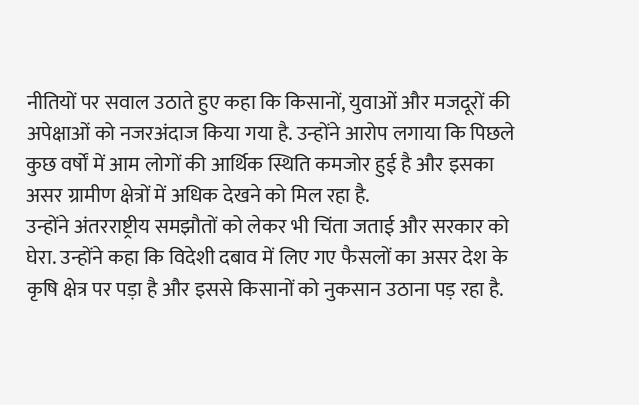नीतियों पर सवाल उठाते हुए कहा कि किसानों, युवाओं और मजदूरों की अपेक्षाओं को नजरअंदाज किया गया है. उन्होंने आरोप लगाया कि पिछले कुछ वर्षों में आम लोगों की आर्थिक स्थिति कमजोर हुई है और इसका असर ग्रामीण क्षेत्रों में अधिक देखने को मिल रहा है.
उन्होंने अंतरराष्ट्रीय समझौतों को लेकर भी चिंता जताई और सरकार को घेरा. उन्होंने कहा कि विदेशी दबाव में लिए गए फैसलों का असर देश के कृषि क्षेत्र पर पड़ा है और इससे किसानों को नुकसान उठाना पड़ रहा है.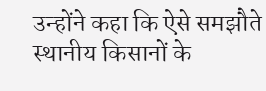उन्होंने कहा कि ऐसे समझौते स्थानीय किसानों के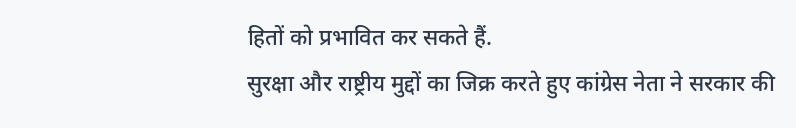हितों को प्रभावित कर सकते हैं.
सुरक्षा और राष्ट्रीय मुद्दों का जिक्र करते हुए कांग्रेस नेता ने सरकार की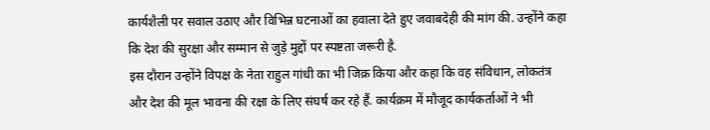कार्यशैली पर सवाल उठाए और विभिन्न घटनाओं का हवाला देते हुए जवाबदेही की मांग की. उन्होंने कहा कि देश की सुरक्षा और सम्मान से जुड़े मुद्दों पर स्पष्टता जरूरी है.
इस दौरान उन्होंने विपक्ष के नेता राहुल गांधी का भी जिक्र किया और कहा कि वह संविधान, लोकतंत्र और देश की मूल भावना की रक्षा के लिए संघर्ष कर रहे हैं. कार्यक्रम में मौजूद कार्यकर्ताओं ने भी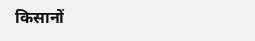किसानों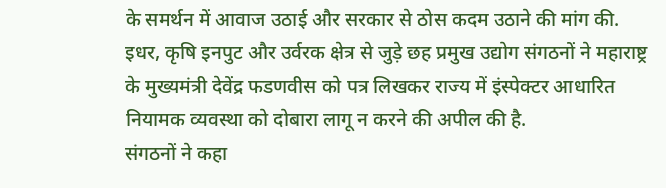के समर्थन में आवाज उठाई और सरकार से ठोस कदम उठाने की मांग की.
इधर, कृषि इनपुट और उर्वरक क्षेत्र से जुड़े छह प्रमुख उद्योग संगठनों ने महाराष्ट्र के मुख्यमंत्री देवेंद्र फडणवीस को पत्र लिखकर राज्य में इंस्पेक्टर आधारित नियामक व्यवस्था को दोबारा लागू न करने की अपील की है.
संगठनों ने कहा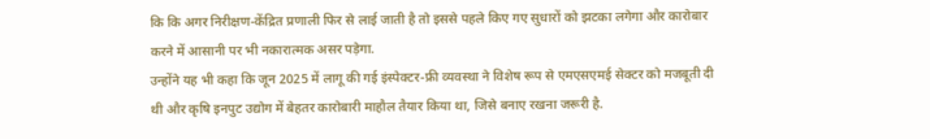कि कि अगर निरीक्षण-केंद्रित प्रणाली फिर से लाई जाती है तो इससे पहले किए गए सुधारों को झटका लगेगा और कारोबार करने में आसानी पर भी नकारात्मक असर पड़ेगा.
उन्होंने यह भी कहा कि जून 2025 में लागू की गई इंस्पेक्टर-फ्री व्यवस्था ने विशेष रूप से एमएसएमई सेक्टर को मजबूती दी थी और कृषि इनपुट उद्योग में बेहतर कारोबारी माहौल तैयार किया था, जिसे बनाए रखना जरूरी है.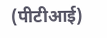(पीटीआई)